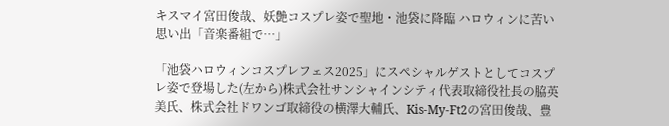キスマイ宮田俊哉、妖艶コスプレ姿で聖地・池袋に降臨 ハロウィンに苦い思い出「音楽番組で…」

「池袋ハロウィンコスプレフェス2025」にスペシャルゲストとしてコスプレ姿で登場した(左から)株式会社サンシャインシティ代表取締役社長の脇英美氏、株式会社ドワンゴ取締役の横澤大輔氏、Kis-My-Ft2の宮田俊哉、豊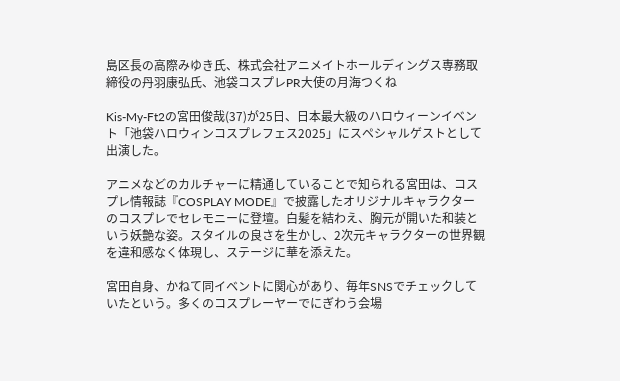島区長の高際みゆき氏、株式会社アニメイトホールディングス専務取締役の丹羽康弘氏、池袋コスプレPR大使の月海つくね

Kis-My-Ft2の宮田俊哉(37)が25日、日本最大級のハロウィーンイベント「池袋ハロウィンコスプレフェス2025」にスペシャルゲストとして出演した。

アニメなどのカルチャーに精通していることで知られる宮田は、コスプレ情報誌『COSPLAY MODE』で披露したオリジナルキャラクターのコスプレでセレモニーに登壇。白髪を結わえ、胸元が開いた和装という妖艶な姿。スタイルの良さを生かし、2次元キャラクターの世界観を違和感なく体現し、ステージに華を添えた。

宮田自身、かねて同イベントに関心があり、毎年SNSでチェックしていたという。多くのコスプレーヤーでにぎわう会場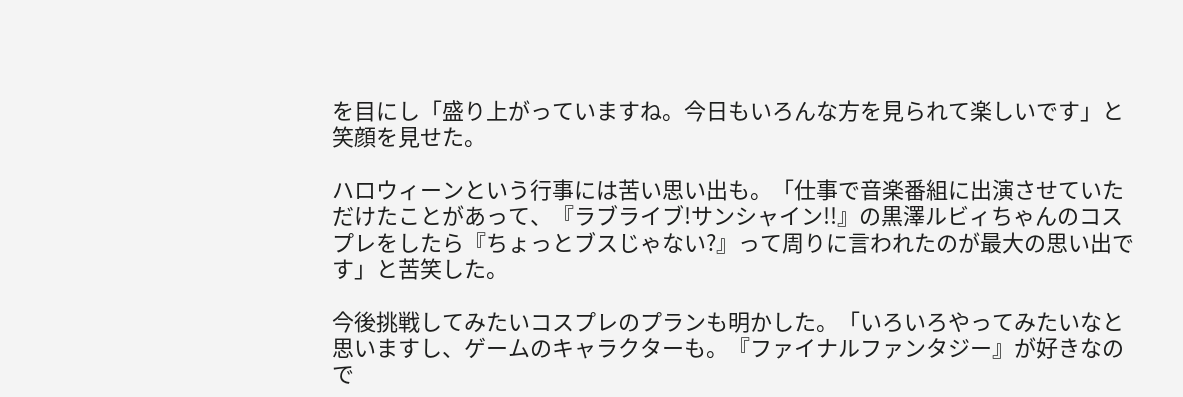を目にし「盛り上がっていますね。今日もいろんな方を見られて楽しいです」と笑顔を見せた。

ハロウィーンという行事には苦い思い出も。「仕事で音楽番組に出演させていただけたことがあって、『ラブライブ!サンシャイン!!』の黒澤ルビィちゃんのコスプレをしたら『ちょっとブスじゃない?』って周りに言われたのが最大の思い出です」と苦笑した。

今後挑戦してみたいコスプレのプランも明かした。「いろいろやってみたいなと思いますし、ゲームのキャラクターも。『ファイナルファンタジー』が好きなので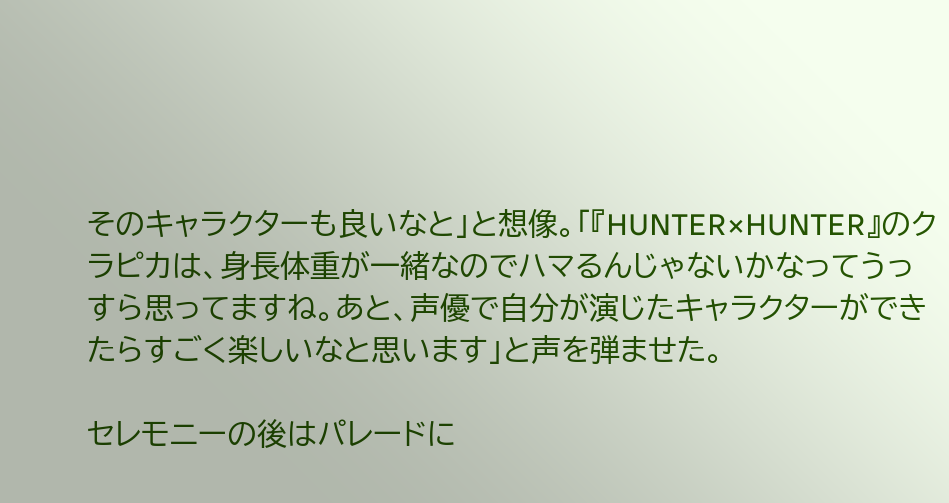そのキャラクターも良いなと」と想像。「『HUNTER×HUNTER』のクラピカは、身長体重が一緒なのでハマるんじゃないかなってうっすら思ってますね。あと、声優で自分が演じたキャラクターができたらすごく楽しいなと思います」と声を弾ませた。

セレモニーの後はパレードに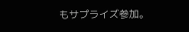もサプライズ参加。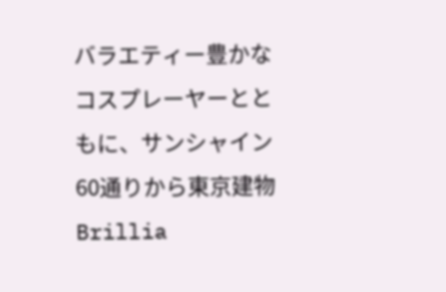バラエティー豊かなコスプレーヤーとともに、サンシャイン60通りから東京建物Brillia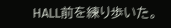HALL前を練り歩いた。